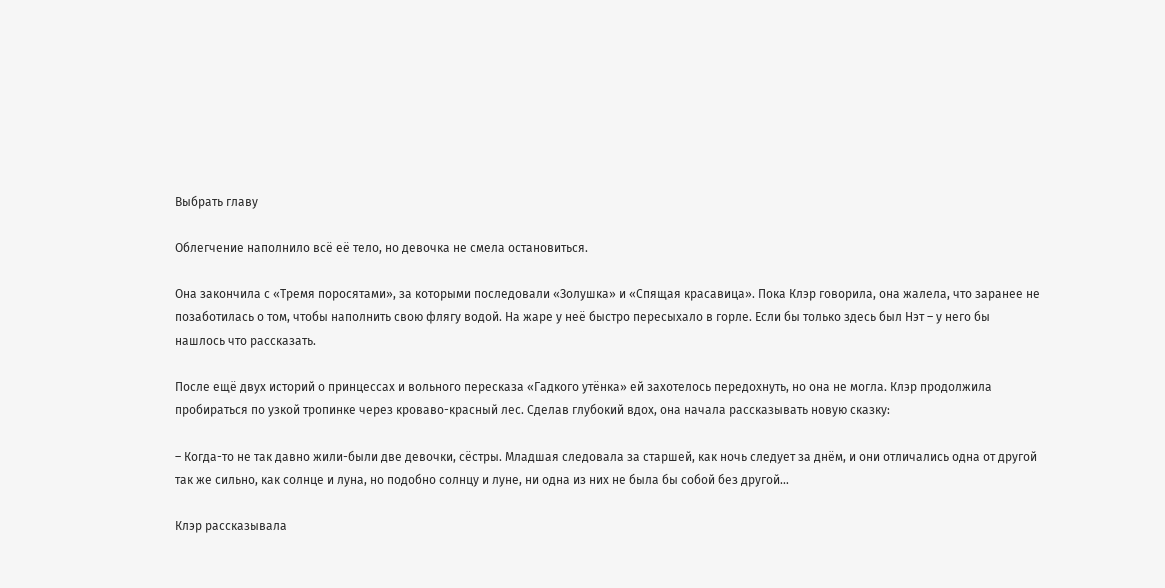Выбрать главу

Облегчение наполнило всё её тело, но девочка не смела остановиться.

Она закончила с «Тремя поросятами», за которыми последовали «Золушка» и «Спящая красавица». Пока Клэр говорила, она жалела, что заранее не позаботилась о том, чтобы наполнить свою флягу водой. На жаре у неё быстро пересыхало в горле. Если бы только здесь был Нэт – у него бы нашлось что рассказать.

После ещё двух историй о принцессах и вольного пересказа «Гадкого утёнка» ей захотелось передохнуть, но она не могла. Клэр продолжила пробираться по узкой тропинке через кроваво-красный лес. Сделав глубокий вдох, она начала рассказывать новую сказку:

– Когда-то не так давно жили-были две девочки, сёстры. Младшая следовала за старшей, как ночь следует за днём, и они отличались одна от другой так же сильно, как солнце и луна, но подобно солнцу и луне, ни одна из них не была бы собой без другой…

Клэр рассказывала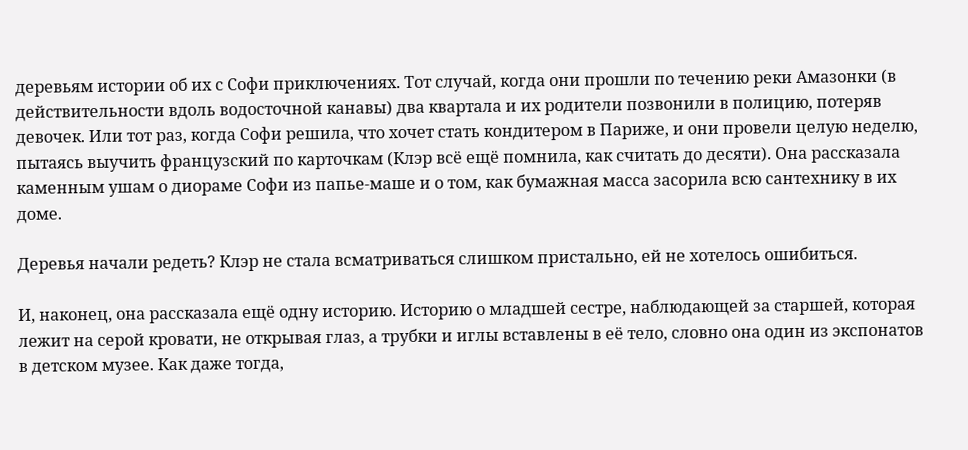деревьям истории об их с Софи приключениях. Тот случай, когда они прошли по течению реки Амазонки (в действительности вдоль водосточной канавы) два квартала и их родители позвонили в полицию, потеряв девочек. Или тот раз, когда Софи решила, что хочет стать кондитером в Париже, и они провели целую неделю, пытаясь выучить французский по карточкам (Клэр всё ещё помнила, как считать до десяти). Она рассказала каменным ушам о диораме Софи из папье-маше и о том, как бумажная масса засорила всю сантехнику в их доме.

Деревья начали редеть? Клэр не стала всматриваться слишком пристально, ей не хотелось ошибиться.

И, наконец, она рассказала ещё одну историю. Историю о младшей сестре, наблюдающей за старшей, которая лежит на серой кровати, не открывая глаз, а трубки и иглы вставлены в её тело, словно она один из экспонатов в детском музее. Как даже тогда,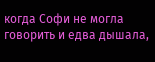когда Софи не могла говорить и едва дышала,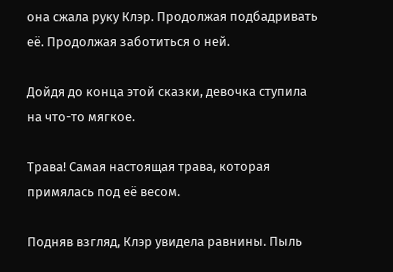она сжала руку Клэр. Продолжая подбадривать её. Продолжая заботиться о ней.

Дойдя до конца этой сказки, девочка ступила на что-то мягкое.

Трава! Самая настоящая трава, которая примялась под её весом.

Подняв взгляд, Клэр увидела равнины. Пыль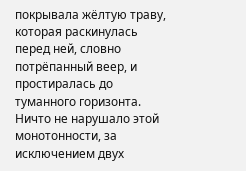покрывала жёлтую траву, которая раскинулась перед ней, словно потрёпанный веер, и простиралась до туманного горизонта. Ничто не нарушало этой монотонности, за исключением двух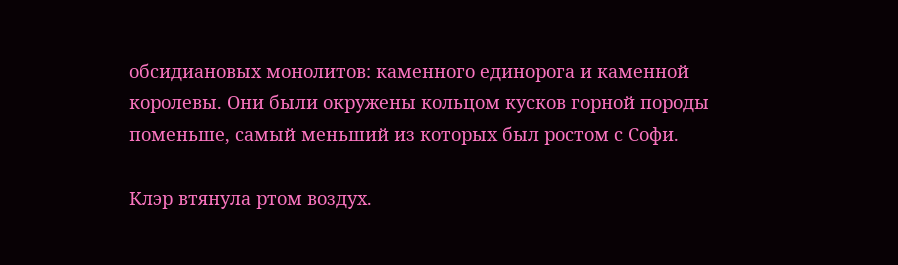обсидиановых монолитов: каменного единорога и каменной королевы. Они были окружены кольцом кусков горной породы поменьше, самый меньший из которых был ростом с Софи.

Клэр втянула ртом воздух.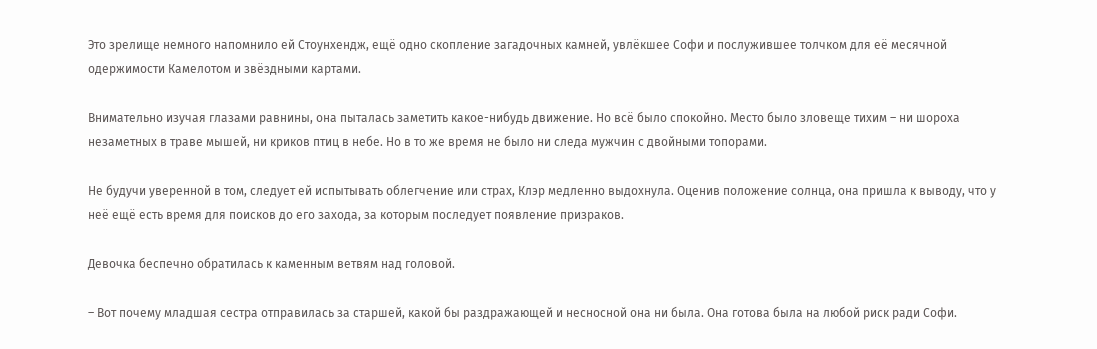Это зрелище немного напомнило ей Стоунхендж, ещё одно скопление загадочных камней, увлёкшее Софи и послужившее толчком для её месячной одержимости Камелотом и звёздными картами.

Внимательно изучая глазами равнины, она пыталась заметить какое-нибудь движение. Но всё было спокойно. Место было зловеще тихим – ни шороха незаметных в траве мышей, ни криков птиц в небе. Но в то же время не было ни следа мужчин с двойными топорами.

Не будучи уверенной в том, следует ей испытывать облегчение или страх, Клэр медленно выдохнула. Оценив положение солнца, она пришла к выводу, что у неё ещё есть время для поисков до его захода, за которым последует появление призраков.

Девочка беспечно обратилась к каменным ветвям над головой.

– Вот почему младшая сестра отправилась за старшей, какой бы раздражающей и несносной она ни была. Она готова была на любой риск ради Софи.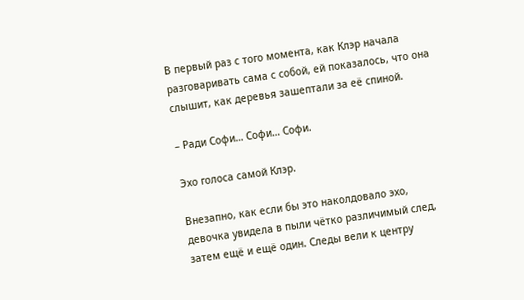В первый раз с того момента, как Клэр начала разговаривать сама с собой, ей показалось, что она слышит, как деревья зашептали за её спиной.

– Ради Софи… Софи… Софи.

Эхо голоса самой Клэр.

Внезапно, как если бы это наколдовало эхо, девочка увидела в пыли чётко различимый след, затем ещё и ещё один. Следы вели к центру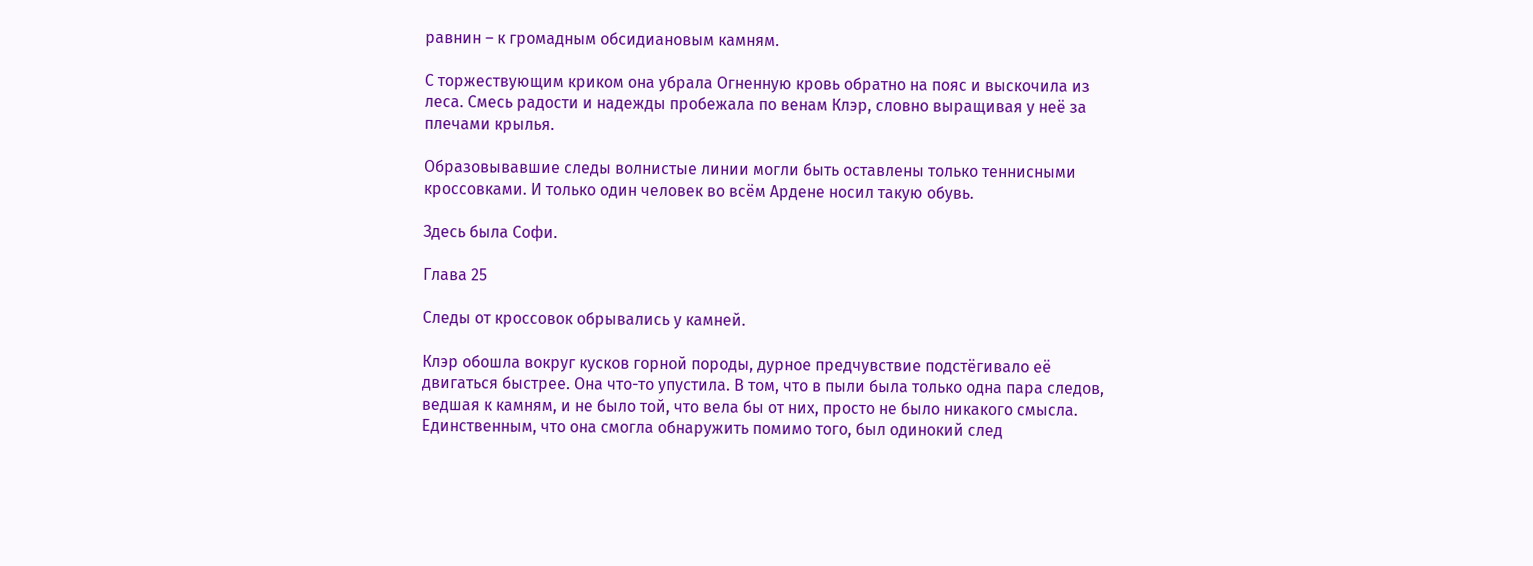равнин – к громадным обсидиановым камням.

С торжествующим криком она убрала Огненную кровь обратно на пояс и выскочила из леса. Смесь радости и надежды пробежала по венам Клэр, словно выращивая у неё за плечами крылья.

Образовывавшие следы волнистые линии могли быть оставлены только теннисными кроссовками. И только один человек во всём Ардене носил такую обувь.

Здесь была Софи.

Глава 25

Следы от кроссовок обрывались у камней.

Клэр обошла вокруг кусков горной породы, дурное предчувствие подстёгивало её двигаться быстрее. Она что-то упустила. В том, что в пыли была только одна пара следов, ведшая к камням, и не было той, что вела бы от них, просто не было никакого смысла. Единственным, что она смогла обнаружить помимо того, был одинокий след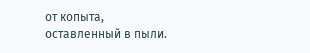от копыта, оставленный в пыли.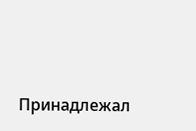Принадлежал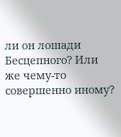ли он лошади Бесцепного? Или же чему-то совершенно иному?